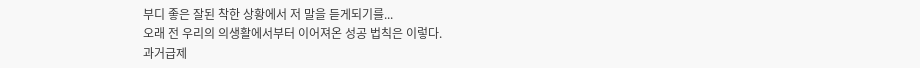부디 좋은 잘된 착한 상황에서 저 말을 듣게되기를...
오래 전 우리의 의생활에서부터 이어져온 성공 법칙은 이렇다.
과거급제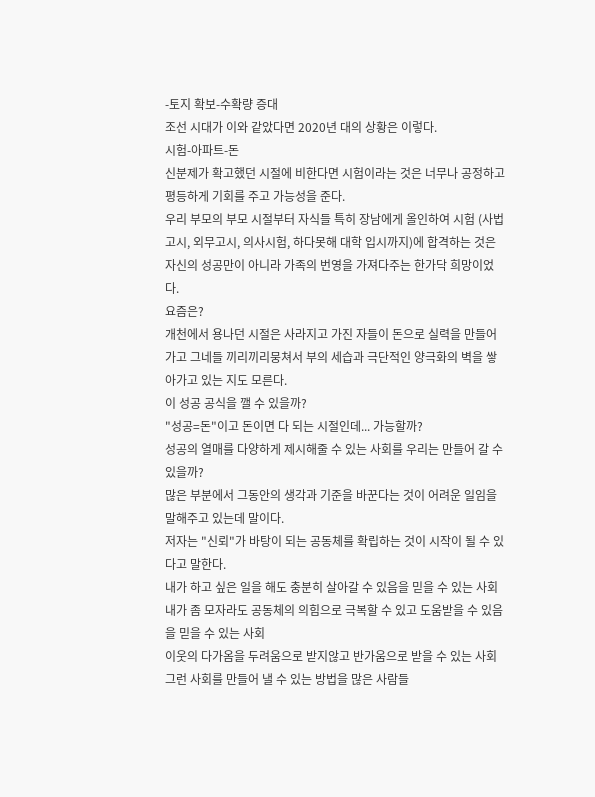-토지 확보-수확량 증대
조선 시대가 이와 같았다면 2020년 대의 상황은 이렇다.
시험-아파트-돈
신분제가 확고했던 시절에 비한다면 시험이라는 것은 너무나 공정하고 평등하게 기회를 주고 가능성을 준다.
우리 부모의 부모 시절부터 자식들 특히 장남에게 올인하여 시험 (사법고시, 외무고시, 의사시험, 하다못해 대학 입시까지)에 합격하는 것은 자신의 성공만이 아니라 가족의 번영을 가져다주는 한가닥 희망이었다.
요즘은?
개천에서 용나던 시절은 사라지고 가진 자들이 돈으로 실력을 만들어가고 그네들 끼리끼리뭉쳐서 부의 세습과 극단적인 양극화의 벽을 쌓아가고 있는 지도 모른다.
이 성공 공식을 깰 수 있을까?
"성공=돈"이고 돈이면 다 되는 시절인데... 가능할까?
성공의 열매를 다양하게 제시해줄 수 있는 사회를 우리는 만들어 갈 수 있을까?
많은 부분에서 그동안의 생각과 기준을 바꾼다는 것이 어려운 일임을 말해주고 있는데 말이다.
저자는 "신뢰"가 바탕이 되는 공동체를 확립하는 것이 시작이 될 수 있다고 말한다.
내가 하고 싶은 일을 해도 충분히 살아갈 수 있음을 믿을 수 있는 사회
내가 좀 모자라도 공동체의 의힘으로 극복할 수 있고 도움받을 수 있음을 믿을 수 있는 사회
이웃의 다가옴을 두려움으로 받지않고 반가움으로 받을 수 있는 사회
그런 사회를 만들어 낼 수 있는 방법을 많은 사람들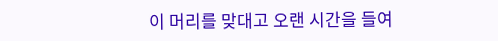이 머리를 맞대고 오랜 시간을 들여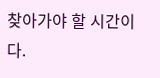찾아가야 할 시간이다.